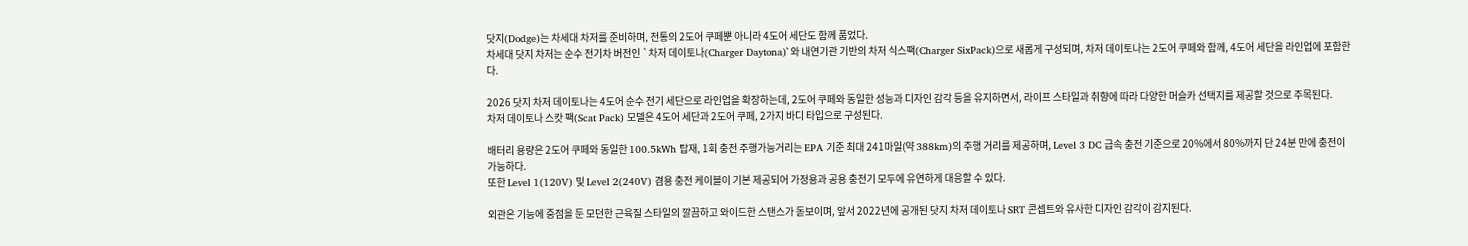닷지(Dodge)는 차세대 차저를 준비하며, 전통의 2도어 쿠페뿐 아니라 4도어 세단도 함께 품었다.
차세대 닷지 차저는 순수 전기차 버전인 `차저 데이토나(Charger Daytona)`와 내연기관 기반의 차저 식스팩(Charger SixPack)으로 새롭게 구성되며, 차저 데이토나는 2도어 쿠페와 함께, 4도어 세단을 라인업에 포함한다.

2026 닷지 차저 데이토나는 4도어 순수 전기 세단으로 라인업을 확장하는데, 2도어 쿠페와 동일한 성능과 디자인 감각 등을 유지하면서, 라이프 스타일과 취향에 따라 다양한 머슬카 선택지를 제공할 것으로 주목된다.
차저 데이토나 스캇 팩(Scat Pack) 모델은 4도어 세단과 2도어 쿠페, 2가지 바디 타입으로 구성된다.

배터리 용량은 2도어 쿠페와 동일한 100.5kWh 탑재, 1회 충전 주행가능거리는 EPA 기준 최대 241마일(약 388km)의 주행 거리를 제공하며, Level 3 DC 급속 충전 기준으로 20%에서 80%까지 단 24분 만에 충전이 가능하다.
또한 Level 1(120V) 및 Level 2(240V) 겸용 충전 케이블이 기본 제공되어 가정용과 공용 충전기 모두에 유연하게 대응할 수 있다.

외관은 기능에 중점을 둔 모던한 근육질 스타일의 깔끔하고 와이드한 스탠스가 돋보이며, 앞서 2022년에 공개된 닷지 차저 데이토나 SRT 콘셉트와 유사한 디자인 감각이 감지된다.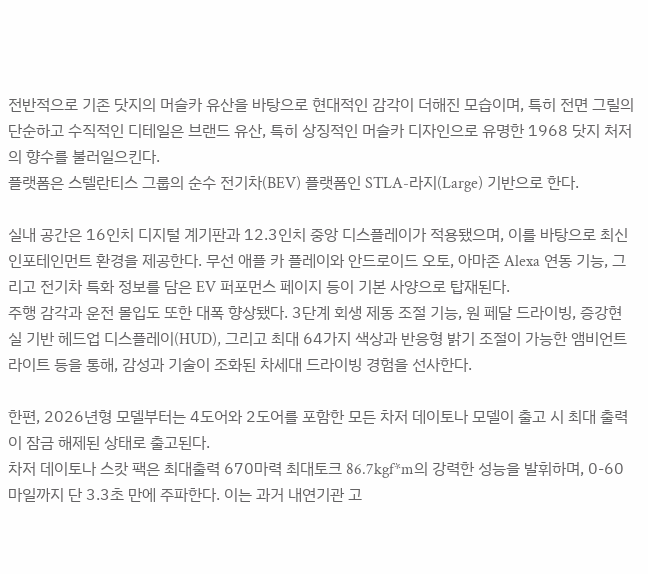전반적으로 기존 닷지의 머슬카 유산을 바탕으로 현대적인 감각이 더해진 모습이며, 특히 전면 그릴의 단순하고 수직적인 디테일은 브랜드 유산, 특히 상징적인 머슬카 디자인으로 유명한 1968 닷지 처저의 향수를 불러일으킨다.
플랫폼은 스텔란티스 그룹의 순수 전기차(BEV) 플랫폼인 STLA-라지(Large) 기반으로 한다.

실내 공간은 16인치 디지털 계기판과 12.3인치 중앙 디스플레이가 적용됐으며, 이를 바탕으로 최신 인포테인먼트 환경을 제공한다. 무선 애플 카 플레이와 안드로이드 오토, 아마존 Alexa 연동 기능, 그리고 전기차 특화 정보를 담은 EV 퍼포먼스 페이지 등이 기본 사양으로 탑재된다.
주행 감각과 운전 몰입도 또한 대폭 향상됐다. 3단계 회생 제동 조절 기능, 원 페달 드라이빙, 증강현실 기반 헤드업 디스플레이(HUD), 그리고 최대 64가지 색상과 반응형 밝기 조절이 가능한 앰비언트 라이트 등을 통해, 감성과 기술이 조화된 차세대 드라이빙 경험을 선사한다.

한편, 2026년형 모델부터는 4도어와 2도어를 포함한 모든 차저 데이토나 모델이 출고 시 최대 출력이 잠금 해제된 상태로 출고된다.
차저 데이토나 스캇 팩은 최대출력 670마력 최대토크 86.7kgf*m의 강력한 성능을 발휘하며, 0-60마일까지 단 3.3초 만에 주파한다. 이는 과거 내연기관 고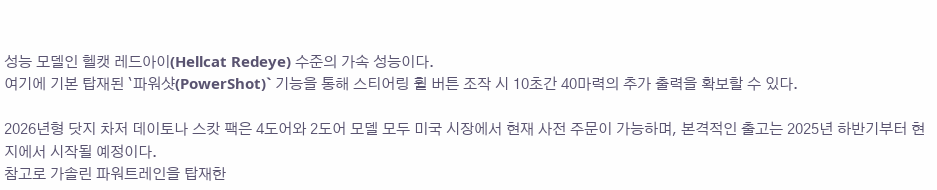성능 모델인 헬캣 레드아이(Hellcat Redeye) 수준의 가속 성능이다.
여기에 기본 탑재된 `파워샷(PowerShot)` 기능을 통해 스티어링 휠 버튼 조작 시 10초간 40마력의 추가 출력을 확보할 수 있다.

2026년형 닷지 차저 데이토나 스캇 팩은 4도어와 2도어 모델 모두 미국 시장에서 현재 사전 주문이 가능하며, 본격적인 출고는 2025년 하반기부터 현지에서 시작될 예정이다.
참고로 가솔린 파워트레인을 탑재한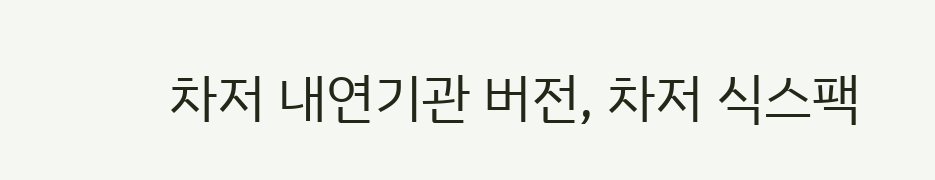차저 내연기관 버전, 차저 식스팩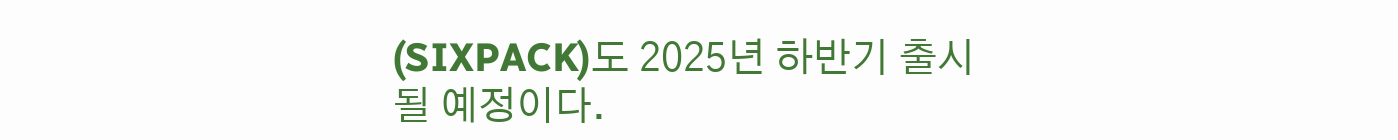(SIXPACK)도 2025년 하반기 출시될 예정이다.